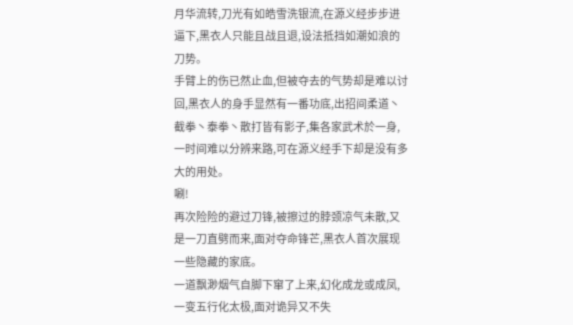月华流转,刀光有如皓雪洗银流,在源义经步步进逼下,黑衣人只能且战且退,设法抵挡如潮如浪的刀势。
手臂上的伤已然止血,但被夺去的气势却是难以讨回,黑衣人的身手显然有一番功底,出招间柔道丶截拳丶泰拳丶散打皆有影子,集各家武术於一身,一时间难以分辨来路,可在源义经手下却是没有多大的用处。
唰!
再次险险的避过刀锋,被擦过的脖颈凉气未散,又是一刀直劈而来,面对夺命锋芒,黑衣人首次展现一些隐藏的家底。
一道飘渺烟气自脚下窜了上来,幻化成龙或成凤,一变五行化太极,面对诡异又不失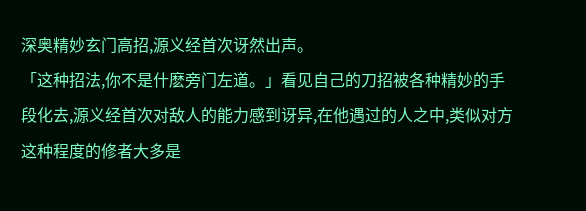深奥精妙玄门高招,源义经首次讶然出声。
「这种招法,你不是什麽旁门左道。」看见自己的刀招被各种精妙的手段化去,源义经首次对敌人的能力感到讶异,在他遇过的人之中,类似对方这种程度的修者大多是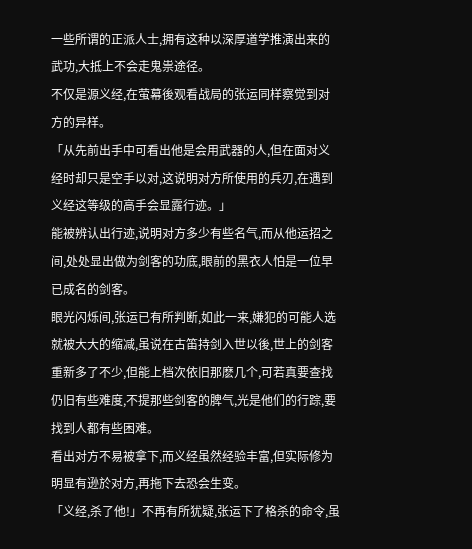一些所谓的正派人士,拥有这种以深厚道学推演出来的武功,大抵上不会走鬼祟途径。
不仅是源义经,在萤幕後观看战局的张运同样察觉到对方的异样。
「从先前出手中可看出他是会用武器的人,但在面对义经时却只是空手以对,这说明对方所使用的兵刃,在遇到义经这等级的高手会显露行迹。」
能被辨认出行迹,说明对方多少有些名气,而从他运招之间,处处显出做为剑客的功底,眼前的黑衣人怕是一位早已成名的剑客。
眼光闪烁间,张运已有所判断,如此一来,嫌犯的可能人选就被大大的缩减,虽说在古笛持剑入世以後,世上的剑客重新多了不少,但能上档次依旧那麽几个,可若真要查找仍旧有些难度,不提那些剑客的脾气,光是他们的行踪,要找到人都有些困难。
看出对方不易被拿下,而义经虽然经验丰富,但实际修为明显有逊於对方,再拖下去恐会生变。
「义经,杀了他!」不再有所犹疑,张运下了格杀的命令,虽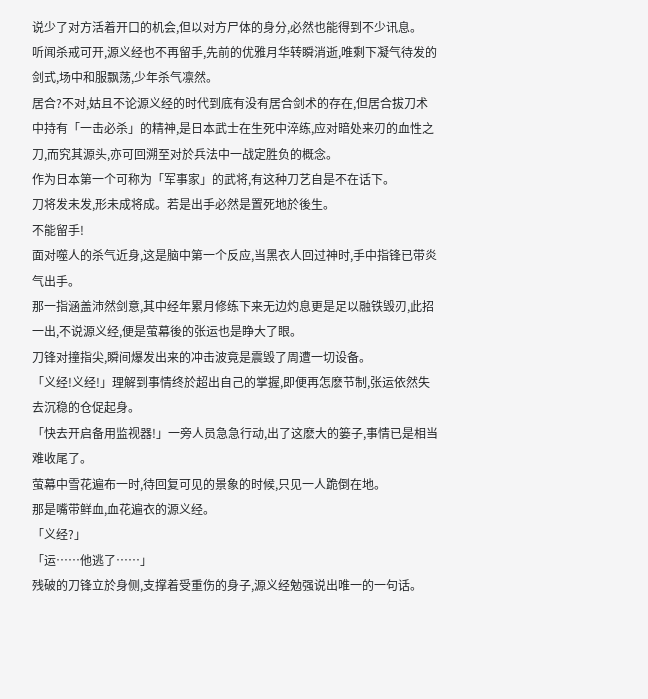说少了对方活着开口的机会,但以对方尸体的身分,必然也能得到不少讯息。
听闻杀戒可开,源义经也不再留手,先前的优雅月华转瞬消逝,唯剩下凝气待发的剑式,场中和服飘荡,少年杀气凛然。
居合?不对,姑且不论源义经的时代到底有没有居合剑术的存在,但居合拔刀术中持有「一击必杀」的精神,是日本武士在生死中淬练,应对暗处来刃的血性之刀,而究其源头,亦可回溯至对於兵法中一战定胜负的概念。
作为日本第一个可称为「军事家」的武将,有这种刀艺自是不在话下。
刀将发未发,形未成将成。若是出手必然是置死地於後生。
不能留手!
面对噬人的杀气近身,这是脑中第一个反应,当黑衣人回过神时,手中指锋已带炎气出手。
那一指涵盖沛然剑意,其中经年累月修练下来无边灼息更是足以融铁毁刃,此招一出,不说源义经,便是萤幕後的张运也是睁大了眼。
刀锋对撞指尖,瞬间爆发出来的冲击波竟是震毁了周遭一切设备。
「义经!义经!」理解到事情终於超出自己的掌握,即便再怎麽节制,张运依然失去沉稳的仓促起身。
「快去开启备用监视器!」一旁人员急急行动,出了这麽大的篓子,事情已是相当难收尾了。
萤幕中雪花遍布一时,待回复可见的景象的时候,只见一人跪倒在地。
那是嘴带鲜血,血花遍衣的源义经。
「义经?」
「运……他逃了……」
残破的刀锋立於身侧,支撑着受重伤的身子,源义经勉强说出唯一的一句话。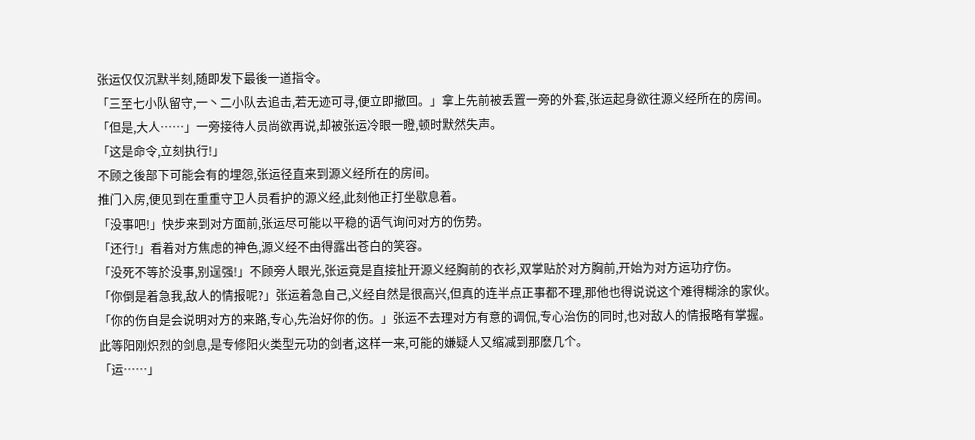张运仅仅沉默半刻,随即发下最後一道指令。
「三至七小队留守,一丶二小队去追击,若无迹可寻,便立即撤回。」拿上先前被丢置一旁的外套,张运起身欲往源义经所在的房间。
「但是,大人……」一旁接待人员尚欲再说,却被张运冷眼一瞪,顿时默然失声。
「这是命令,立刻执行!」
不顾之後部下可能会有的埋怨,张运径直来到源义经所在的房间。
推门入房,便见到在重重守卫人员看护的源义经,此刻他正打坐歇息着。
「没事吧!」快步来到对方面前,张运尽可能以平稳的语气询问对方的伤势。
「还行!」看着对方焦虑的神色,源义经不由得露出苍白的笑容。
「没死不等於没事,别逞强!」不顾旁人眼光,张运竟是直接扯开源义经胸前的衣衫,双掌贴於对方胸前,开始为对方运功疗伤。
「你倒是着急我,敌人的情报呢?」张运着急自己,义经自然是很高兴,但真的连半点正事都不理,那他也得说说这个难得糊涂的家伙。
「你的伤自是会说明对方的来路,专心,先治好你的伤。」张运不去理对方有意的调侃,专心治伤的同时,也对敌人的情报略有掌握。
此等阳刚炽烈的剑息,是专修阳火类型元功的剑者,这样一来,可能的嫌疑人又缩减到那麽几个。
「运……」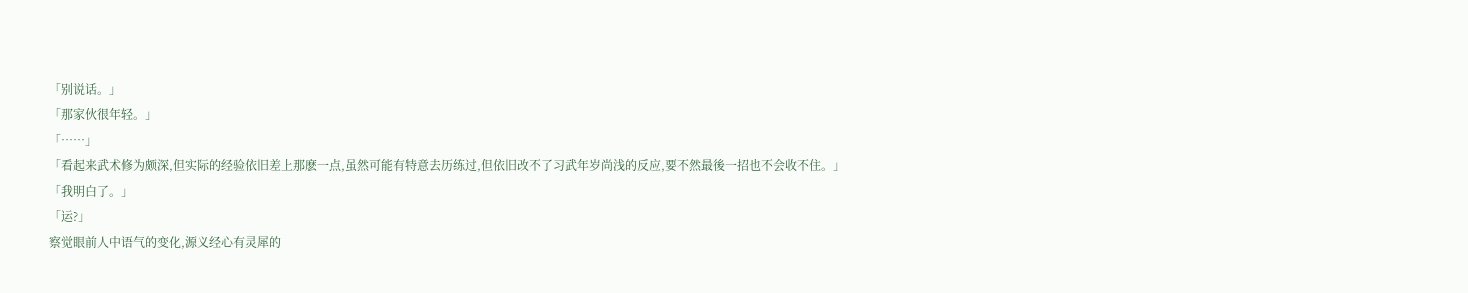「别说话。」
「那家伙很年轻。」
「……」
「看起来武术修为颇深,但实际的经验依旧差上那麽一点,虽然可能有特意去历练过,但依旧改不了习武年岁尚浅的反应,要不然最後一招也不会收不住。」
「我明白了。」
「运?」
察觉眼前人中语气的变化,源义经心有灵犀的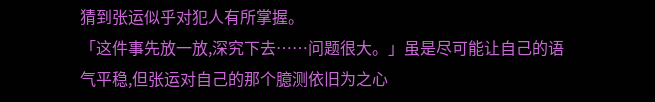猜到张运似乎对犯人有所掌握。
「这件事先放一放,深究下去……问题很大。」虽是尽可能让自己的语气平稳,但张运对自己的那个臆测依旧为之心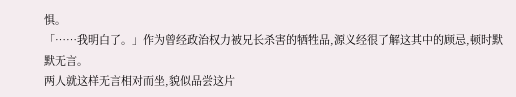惧。
「……我明白了。」作为曾经政治权力被兄长杀害的牺牲品,源义经很了解这其中的顾忌,顿时默默无言。
两人就这样无言相对而坐,貌似品尝这片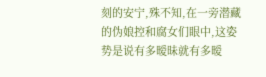刻的安宁,殊不知,在一旁潜藏的伪娘控和腐女们眼中,这姿势是说有多暧昧就有多暧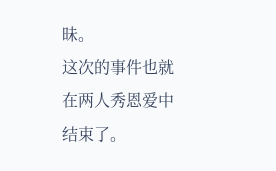昧。
这次的事件也就在两人秀恩爱中结束了。